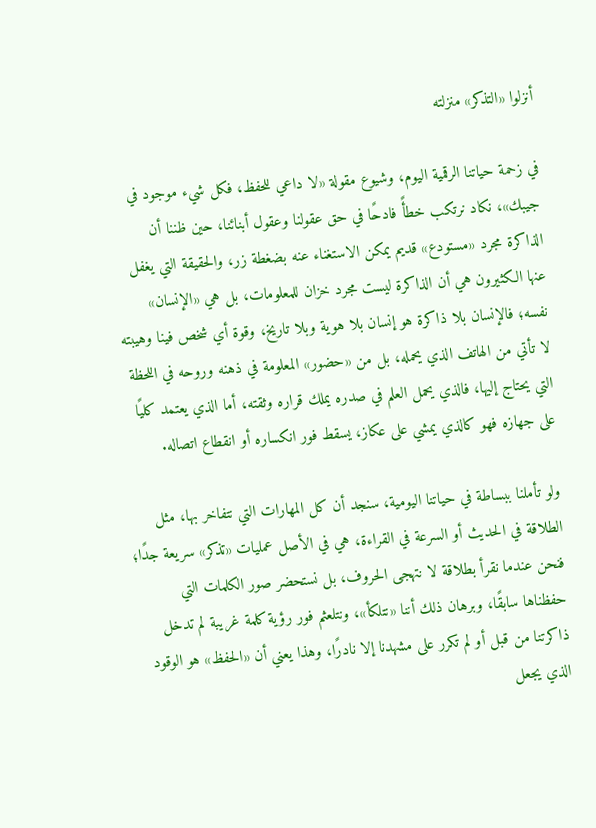أنزلوا «التذكر» منزلته

في زحمة حياتنا الرقمية اليوم، وشيوع مقولة «لا داعي للحفظ، فكل شيء موجود في جيبك»، نكاد نرتكب خطأً فادحًا في حق عقولنا وعقول أبنائنا، حين ظننا أن الذاكرة مجرد «مستودع» قديم يمكن الاستغناء عنه بضغطة زر، والحقيقة التي يغفل عنها الكثيرون هي أن الذاكرة ليست مجرد خزان للمعلومات، بل هي «الإنسان» نفسه؛ فالإنسان بلا ذاكرة هو إنسان بلا هوية وبلا تاريخ، وقوة أي شخص فينا وهيبته لا تأتي من الهاتف الذي يحمله، بل من «حضور» المعلومة في ذهنه وروحه في اللحظة التي يحتاج إليها، فالذي يحمل العلم في صدره يملك قراره وثقته، أما الذي يعتمد كليًا على جهازه فهو كالذي يمشي على عكاز، يسقط فور انكساره أو انقطاع اتصاله.

ولو تأملنا ببساطة في حياتنا اليومية، سنجد أن كل المهارات التي نتفاخر بها، مثل الطلاقة في الحديث أو السرعة في القراءة، هي في الأصل عمليات «تذكر» سريعة جدًا؛ فنحن عندما نقرأ بطلاقة لا نتهجى الحروف، بل نستحضر صور الكلمات التي حفظناها سابقًا، وبرهان ذلك أننا «نتلكأ»، ونتلعثم فور رؤية كلمة غريبة لم تدخل ذاكرتنا من قبل أو لم تكرر على مشهدنا إلا نادرًا، وهذا يعني أن «الحفظ» هو الوقود الذي يجعل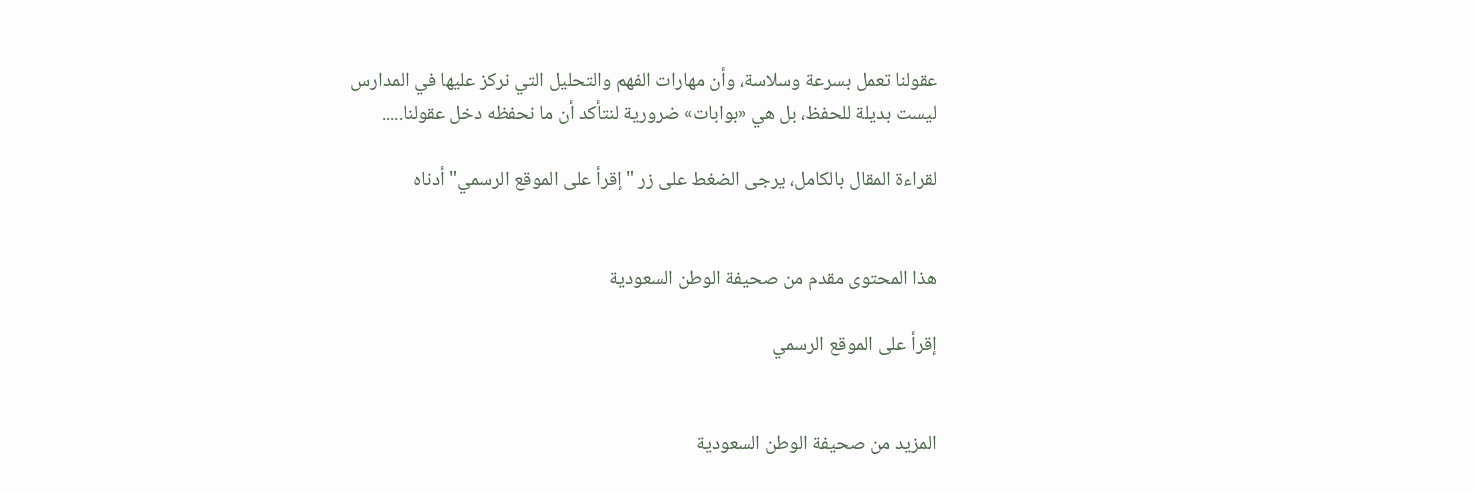عقولنا تعمل بسرعة وسلاسة، وأن مهارات الفهم والتحليل التي نركز عليها في المدارس ليست بديلة للحفظ، بل هي «بوابات» ضرورية لنتأكد أن ما نحفظه دخل عقولنا.....

لقراءة المقال بالكامل، يرجى الضغط على زر "إقرأ على الموقع الرسمي" أدناه


هذا المحتوى مقدم من صحيفة الوطن السعودية

إقرأ على الموقع الرسمي


المزيد من صحيفة الوطن السعودية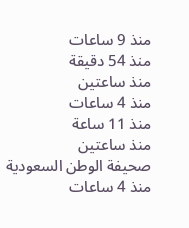منذ 9 ساعات
منذ 54 دقيقة
منذ ساعتين
منذ 4 ساعات
منذ 11 ساعة
منذ ساعتين
صحيفة الوطن السعودية منذ 4 ساعات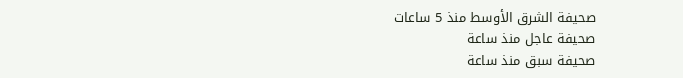صحيفة الشرق الأوسط منذ 5 ساعات
صحيفة عاجل منذ ساعة
صحيفة سبق منذ ساعة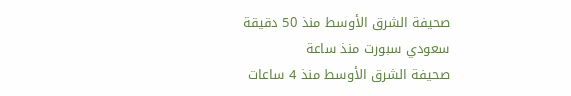صحيفة الشرق الأوسط منذ 50 دقيقة
سعودي سبورت منذ ساعة
صحيفة الشرق الأوسط منذ 4 ساعات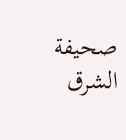صحيفة الشرق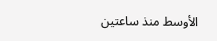الأوسط منذ ساعتين